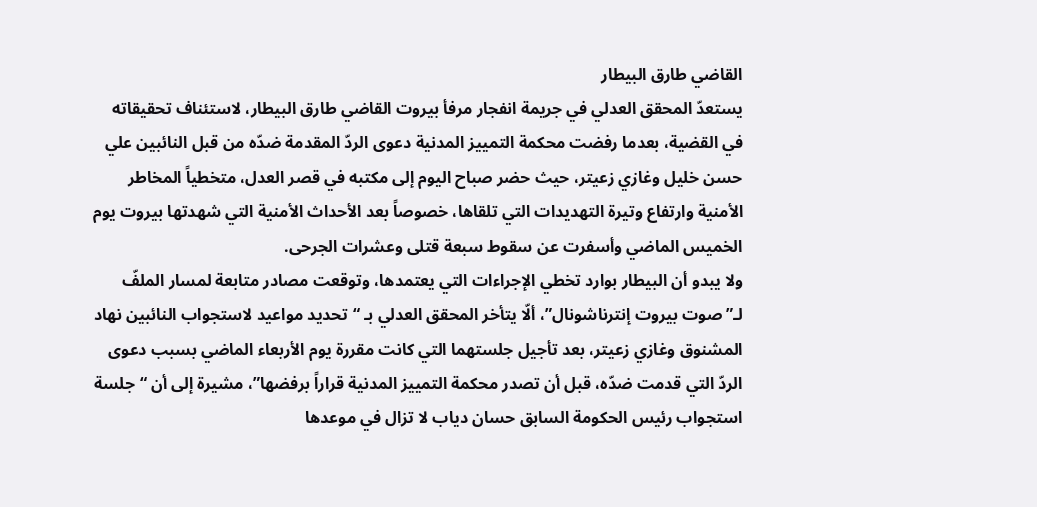القاضي طارق البيطار
يستعدّ المحقق العدلي في جريمة انفجار مرفأ بيروت القاضي طارق البيطار، لاستئناف تحقيقاته في القضية، بعدما رفضت محكمة التمييز المدنية دعوى الردّ المقدمة ضدّه من قبل النائبين علي حسن خليل وغازي زعيتر، حيث حضر صباح اليوم إلى مكتبه في قصر العدل، متخطياً المخاطر الأمنية وارتفاع وتيرة التهديدات التي تلقاها، خصوصاً بعد الأحداث الأمنية التي شهدتها بيروت يوم الخميس الماضي وأسفرت عن سقوط سبعة قتلى وعشرات الجرحى.
ولا يبدو أن البيطار بوارد تخطي الإجراءات التي يعتمدها، وتوقعت مصادر متابعة لمسار الملفّ لـ”صوت بيروت إنترناشونال”، ألّا يتأخر المحقق العدلي بـ “تحديد مواعيد لاستجواب النائبين نهاد المشنوق وغازي زعيتر، بعد تأجيل جلستهما التي كانت مقررة يوم الأربعاء الماضي بسبب دعوى الردّ التي قدمت ضدّه، قبل أن تصدر محكمة التمييز المدنية قراراً برفضها”، مشيرة إلى أن “جلسة استجواب رئيس الحكومة السابق حسان دياب لا تزال في موعدها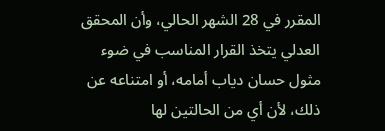المقرر في 28 الشهر الحالي، وأن المحقق العدلي يتخذ القرار المناسب في ضوء مثول حسان دياب أمامه، أو امتناعه عن ذلك، لأن أي من الحالتين لها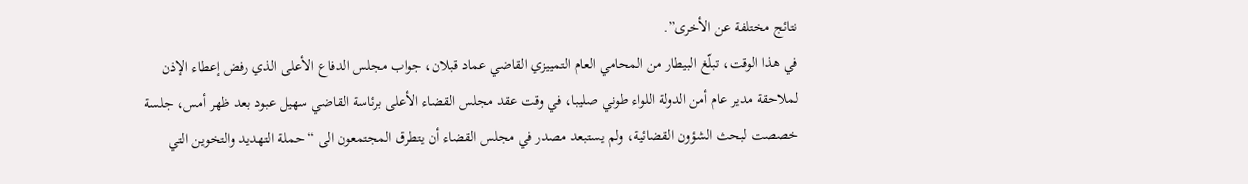نتائج مختلفة عن الأخرى”.
في هذا الوقت، تبلّغ البيطار من المحامي العام التمييزي القاضي عماد قبلان، جواب مجلس الدفاع الأعلى الذي رفض إعطاء الإذن لملاحقة مدير عام أمن الدولة اللواء طوني صليبا، في وقت عقد مجلس القضاء الأعلى برئاسة القاضي سهيل عبود بعد ظهر أمس، جلسة خصصت لبحث الشؤون القضائية، ولم يستبعد مصدر في مجلس القضاء أن يتطرق المجتمعون الى “حملة التهديد والتخوين التي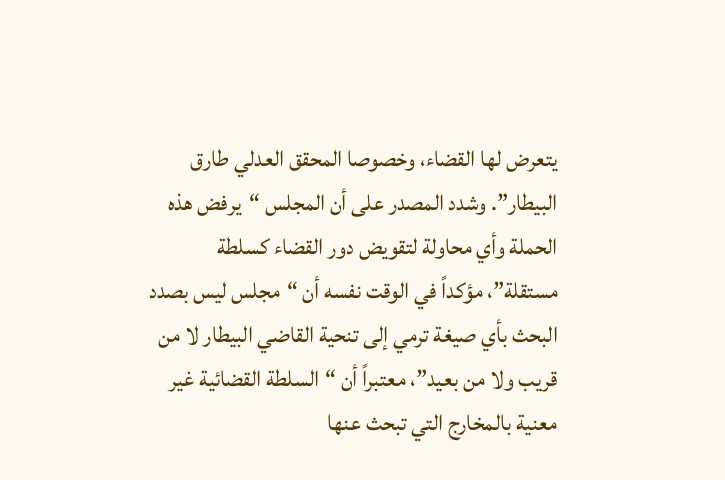يتعرض لها القضاء، وخصوصا المحقق العدلي طارق البيطار”. وشدد المصدر على أن المجلس “يرفض هذه الحملة وأي محاولة لتقويض دور القضاء كسلطة مستقلة”، مؤكداً في الوقت نفسه أن “مجلس ليس بصدد البحث بأي صيغة ترمي إلى تنحية القاضي البيطار لا من قريب ولا من بعيد”، معتبراً أن “السلطة القضائية غير معنية بالمخارج التي تبحث عنها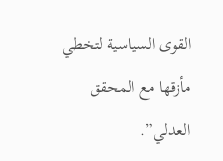القوى السياسية لتخطي مأزقها مع المحقق العدلي”.